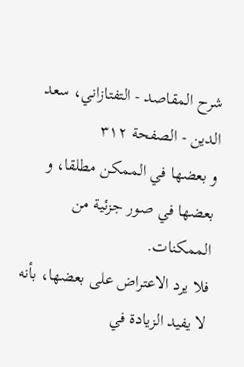شرح المقاصد - التفتازاني، سعد الدين - الصفحة ٣١٢
و بعضها في الممكن مطلقا، و بعضها في صور جزئية من الممكنات.
فلا يرد الاعتراض على بعضها، بأنه لا يفيد الزيادة في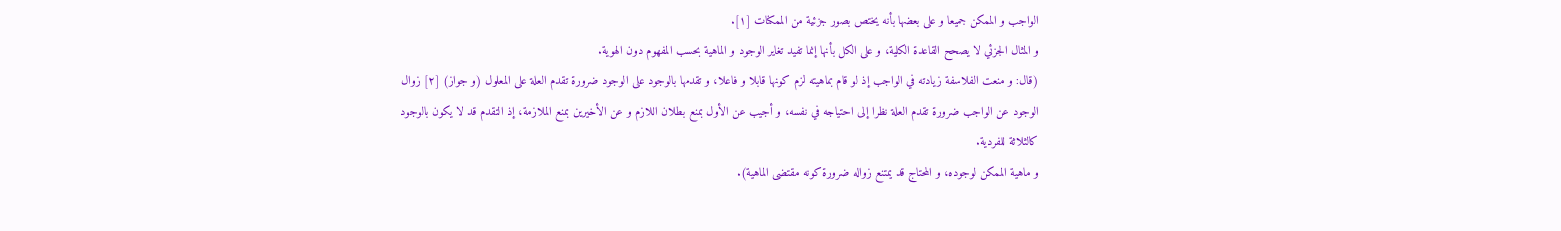الواجب و الممكن جميعا و على بعضها بأنه يختص بصور جزئية من الممكنات [١].
و المثال الجزئي لا يصحح القاعدة الكلية، و على الكل بأنها إنما تفيد تغاير الوجود و الماهية بحسب المفهوم دون الهوية.
(قال: و منعت الفلاسفة زيادته في الواجب إذ لو قام بماهيته لزم كونها قابلا و فاعلا، و تقدمها بالوجود على الوجود ضرورة تقدم العلة على المعلول (و جواز) [٢] زوال الوجود عن الواجب ضرورة تقدم العلة نظرا إلى احتياجه في نفسه، و أجيب عن الأول بمنع بطلان اللازم و عن الأخيرين بمنع الملازمة، إذ التقدم قد لا يكون بالوجود كالثلاثة للفردية.
و ماهية الممكن لوجوده، و المحتاج قد يمتنع زواله ضرورة كونه مقتضى الماهية).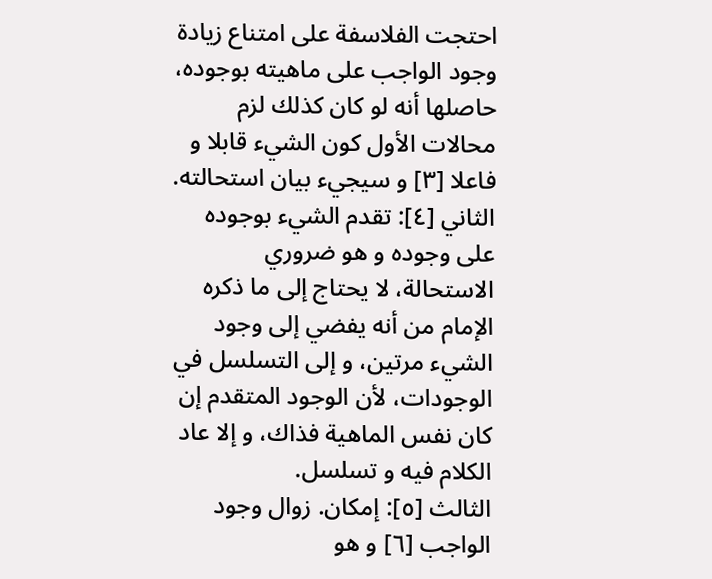احتجت الفلاسفة على امتناع زيادة وجود الواجب على ماهيته بوجوده، حاصلها أنه لو كان كذلك لزم محالات الأول كون الشيء قابلا و فاعلا [٣] و سيجيء بيان استحالته.
الثاني [٤]: تقدم الشيء بوجوده على وجوده و هو ضروري الاستحالة، لا يحتاج إلى ما ذكره الإمام من أنه يفضي إلى وجود الشيء مرتين، و إلى التسلسل في الوجودات، لأن الوجود المتقدم إن كان نفس الماهية فذاك، و إلا عاد الكلام فيه و تسلسل.
الثالث [٥]: إمكان. زوال وجود الواجب [٦] و هو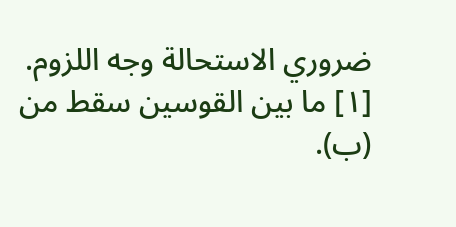ضروري الاستحالة وجه اللزوم.
[١] ما بين القوسين سقط من (ب).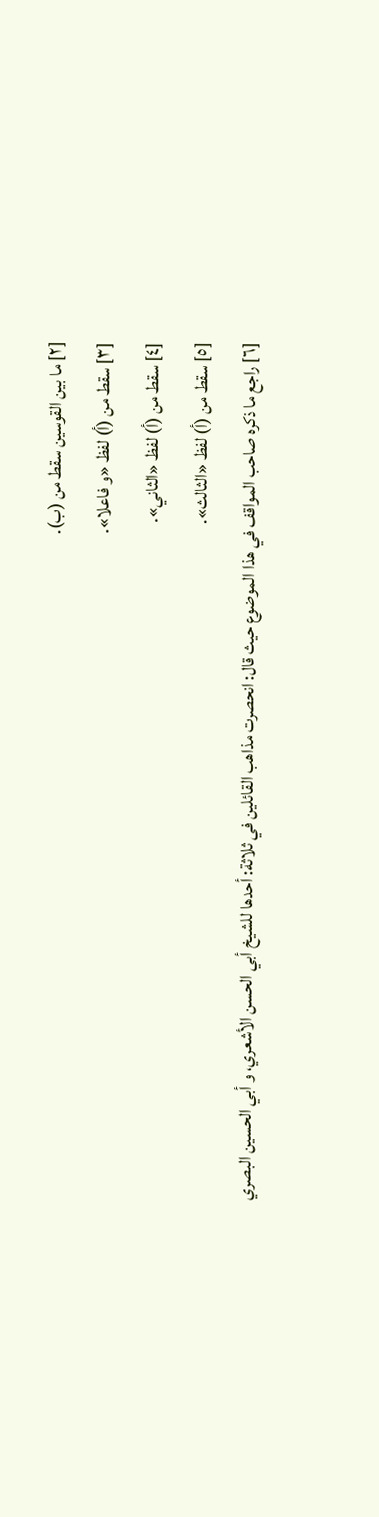[٢] ما بين القوسين سقط من (ب).
[٣] سقط من (أ) لفظ «و فاعلا».
[٤] سقط من (أ) لفظ «الثاني».
[٥] سقط من (أ) لفظ «الثالث».
[٦] راجع ما ذكره صاحب المواقف في هذا الموضوع حيث قال: انحصرت مذاهب القائلين في ثلاثة: أحدها للشيخ أبي الحسن الأشعري، و أبي الحسين البصري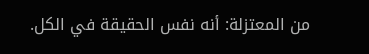من المعتزلة: أنه نفس الحقيقة في الكل.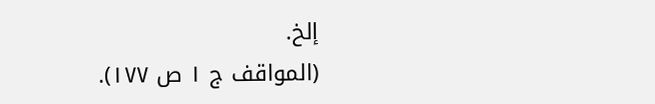إلخ.
(المواقف ج ١ ص ١٧٧).